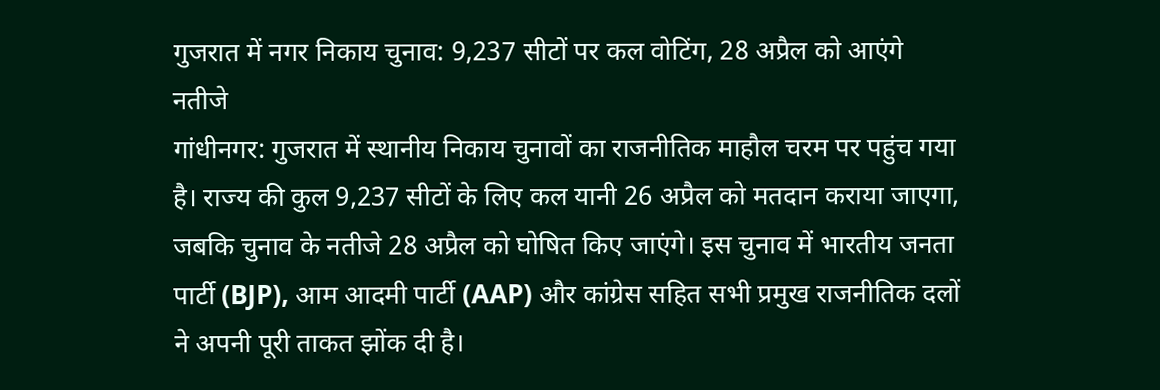गुजरात में नगर निकाय चुनाव: 9,237 सीटों पर कल वोटिंग, 28 अप्रैल को आएंगे नतीजे
गांधीनगर: गुजरात में स्थानीय निकाय चुनावों का राजनीतिक माहौल चरम पर पहुंच गया है। राज्य की कुल 9,237 सीटों के लिए कल यानी 26 अप्रैल को मतदान कराया जाएगा, जबकि चुनाव के नतीजे 28 अप्रैल को घोषित किए जाएंगे। इस चुनाव में भारतीय जनता पार्टी (BJP), आम आदमी पार्टी (AAP) और कांग्रेस सहित सभी प्रमुख राजनीतिक दलों ने अपनी पूरी ताकत झोंक दी है।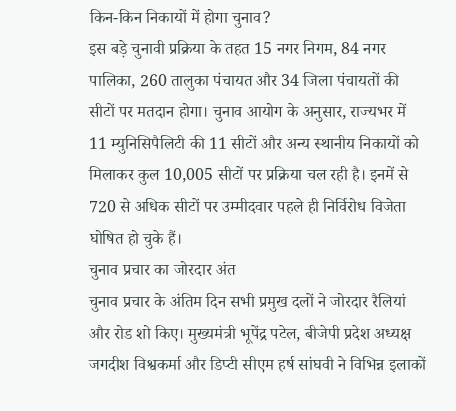किन-किन निकायों में होगा चुनाव?
इस बड़े चुनावी प्रक्रिया के तहत 15 नगर निगम, 84 नगर पालिका, 260 तालुका पंचायत और 34 जिला पंचायतों की सीटों पर मतदान होगा। चुनाव आयोग के अनुसार, राज्यभर में 11 म्युनिसिपैलिटी की 11 सीटों और अन्य स्थानीय निकायों को मिलाकर कुल 10,005 सीटों पर प्रक्रिया चल रही है। इनमें से 720 से अधिक सीटों पर उम्मीदवार पहले ही निर्विरोध विजेता घोषित हो चुके हैं।
चुनाव प्रचार का जोरदार अंत
चुनाव प्रचार के अंतिम दिन सभी प्रमुख दलों ने जोरदार रैलियां और रोड शो किए। मुख्यमंत्री भूपेंद्र पटेल, बीजेपी प्रदेश अध्यक्ष जगदीश विश्वकर्मा और डिप्टी सीएम हर्ष सांघवी ने विभिन्न इलाकों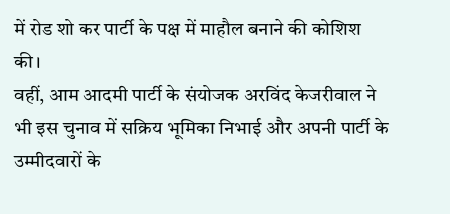में रोड शो कर पार्टी के पक्ष में माहौल बनाने की कोशिश की।
वहीं, आम आदमी पार्टी के संयोजक अरविंद केजरीवाल ने भी इस चुनाव में सक्रिय भूमिका निभाई और अपनी पार्टी के उम्मीदवारों के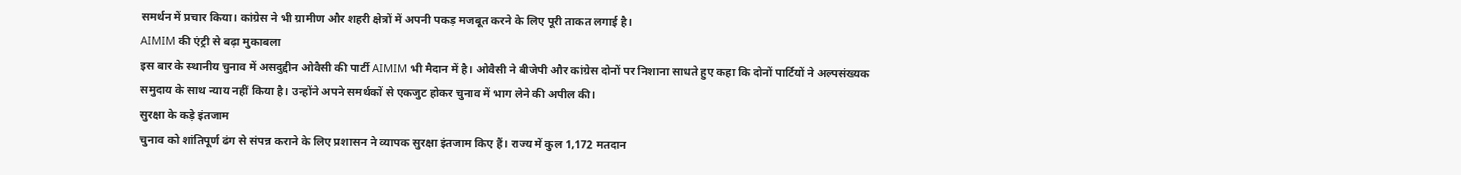समर्थन में प्रचार किया। कांग्रेस ने भी ग्रामीण और शहरी क्षेत्रों में अपनी पकड़ मजबूत करने के लिए पूरी ताकत लगाई है।
AIMIM की एंट्री से बढ़ा मुकाबला
इस बार के स्थानीय चुनाव में असदुद्दीन ओवैसी की पार्टी AIMIM भी मैदान में है। ओवैसी ने बीजेपी और कांग्रेस दोनों पर निशाना साधते हुए कहा कि दोनों पार्टियों ने अल्पसंख्यक समुदाय के साथ न्याय नहीं किया है। उन्होंने अपने समर्थकों से एकजुट होकर चुनाव में भाग लेने की अपील की।
सुरक्षा के कड़े इंतजाम
चुनाव को शांतिपूर्ण ढंग से संपन्न कराने के लिए प्रशासन ने व्यापक सुरक्षा इंतजाम किए हैं। राज्य में कुल 1,172 मतदान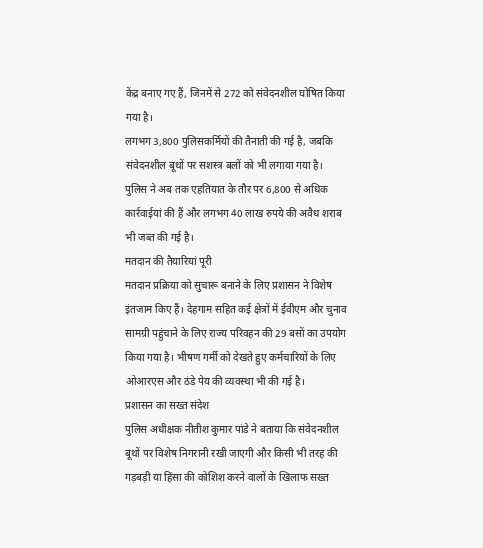केंद्र बनाए गए हैं, जिनमें से 272 को संवेदनशील घोषित किया गया है।
लगभग 3,800 पुलिसकर्मियों की तैनाती की गई है, जबकि संवेदनशील बूथों पर सशस्त्र बलों को भी लगाया गया है। पुलिस ने अब तक एहतियात के तौर पर 6,800 से अधिक कार्रवाईयां की हैं और लगभग 40 लाख रुपये की अवैध शराब भी जब्त की गई है।
मतदान की तैयारियां पूरी
मतदान प्रक्रिया को सुचारू बनाने के लिए प्रशासन ने विशेष इंतजाम किए हैं। देहगाम सहित कई क्षेत्रों में ईवीएम और चुनाव सामग्री पहुंचाने के लिए राज्य परिवहन की 29 बसों का उपयोग किया गया है। भीषण गर्मी को देखते हुए कर्मचारियों के लिए ओआरएस और ठंडे पेय की व्यवस्था भी की गई है।
प्रशासन का सख्त संदेश
पुलिस अधीक्षक नीतीश कुमार पांडे ने बताया कि संवेदनशील बूथों पर विशेष निगरानी रखी जाएगी और किसी भी तरह की गड़बड़ी या हिंसा की कोशिश करने वालों के खिलाफ सख्त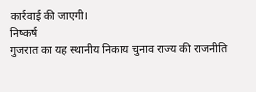कार्रवाई की जाएगी।
निष्कर्ष
गुजरात का यह स्थानीय निकाय चुनाव राज्य की राजनीति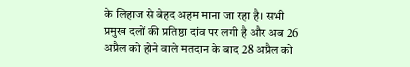के लिहाज से बेहद अहम माना जा रहा है। सभी प्रमुख दलों की प्रतिष्ठा दांव पर लगी है और अब 26 अप्रैल को होने वाले मतदान के बाद 28 अप्रैल को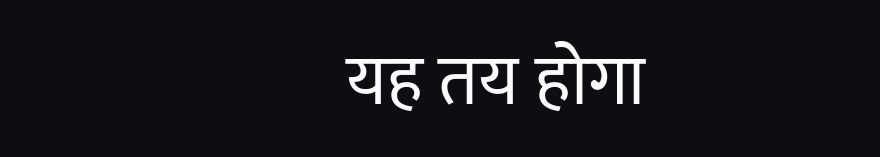यह तय होगा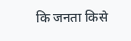कि जनता किसे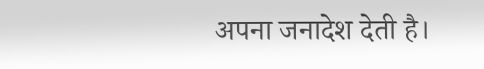अपना जनादेश देती है।